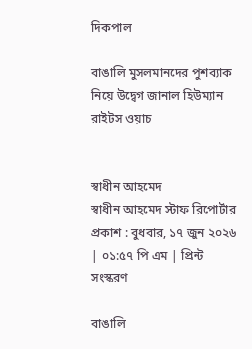দিকপাল

বাঙালি মুসলমানদের পুশব্যাক নিয়ে উদ্বেগ জানাল হিউম্যান রাইটস ওয়াচ


স্বাধীন আহমেদ
স্বাধীন আহমেদ স্টাফ রিপোর্টার
প্রকাশ : বুধবার, ১৭ জুন ২০২৬ | ০১:৫৭ পি এম | প্রিন্ট সংস্করণ

বাঙালি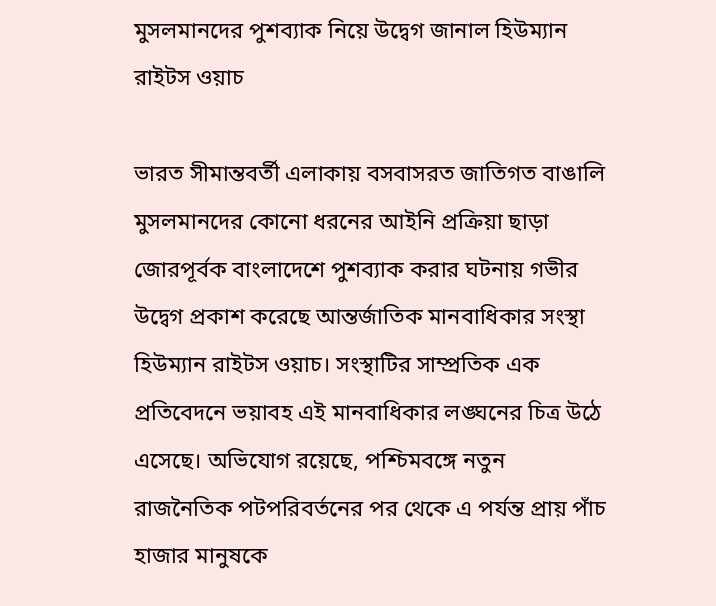মুসলমানদের পুশব্যাক নিয়ে উদ্বেগ জানাল হিউম্যান রাইটস ওয়াচ

ভারত সীমান্তবর্তী এলাকায় বসবাসরত জাতিগত বাঙালি মুসলমানদের কোনো ধরনের আইনি প্রক্রিয়া ছাড়া জোরপূর্বক বাংলাদেশে পুশব্যাক করার ঘটনায় গভীর উদ্বেগ প্রকাশ করেছে আন্তর্জাতিক মানবাধিকার সংস্থা হিউম্যান রাইটস ওয়াচ। সংস্থাটির সাম্প্রতিক এক প্রতিবেদনে ভয়াবহ এই মানবাধিকার লঙ্ঘনের চিত্র উঠে এসেছে। অভিযোগ রয়েছে, পশ্চিমবঙ্গে নতুন রাজনৈতিক পটপরিবর্তনের পর থেকে এ পর্যন্ত প্রায় পাঁচ হাজার মানুষকে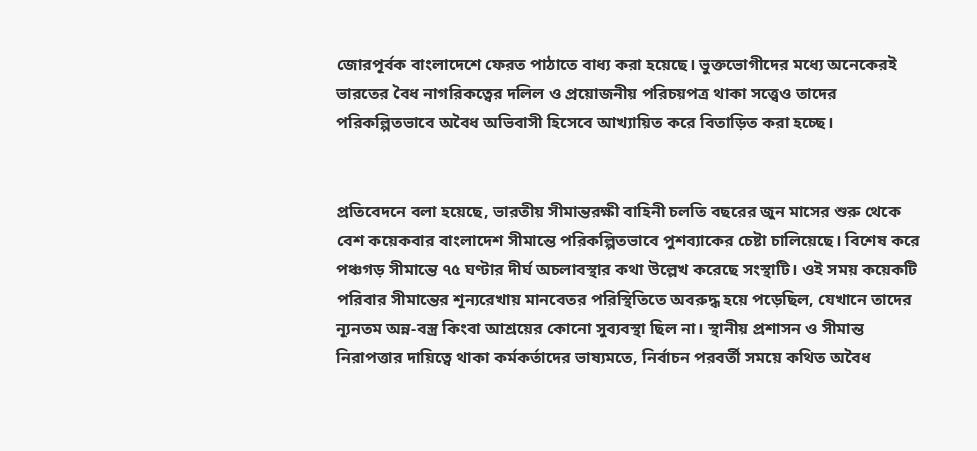জোরপূর্বক বাংলাদেশে ফেরত পাঠাতে বাধ্য করা হয়েছে। ভুক্তভোগীদের মধ্যে অনেকেরই ভারতের বৈধ নাগরিকত্বের দলিল ও প্রয়োজনীয় পরিচয়পত্র থাকা সত্ত্বেও তাদের পরিকল্পিতভাবে অবৈধ অভিবাসী হিসেবে আখ্যায়িত করে বিতাড়িত করা হচ্ছে।


প্রতিবেদনে বলা হয়েছে, ভারতীয় সীমান্তরক্ষী বাহিনী চলতি বছরের জুন মাসের শুরু থেকে বেশ কয়েকবার বাংলাদেশ সীমান্তে পরিকল্পিতভাবে পুশব্যাকের চেষ্টা চালিয়েছে। বিশেষ করে পঞ্চগড় সীমান্তে ৭৫ ঘণ্টার দীর্ঘ অচলাবস্থার কথা উল্লেখ করেছে সংস্থাটি। ওই সময় কয়েকটি পরিবার সীমান্তের শূন্যরেখায় মানবেতর পরিস্থিতিতে অবরুদ্ধ হয়ে পড়েছিল, যেখানে তাদের ন্যূনতম অন্ন-বস্ত্র কিংবা আশ্রয়ের কোনো সুব্যবস্থা ছিল না। স্থানীয় প্রশাসন ও সীমান্ত নিরাপত্তার দায়িত্বে থাকা কর্মকর্তাদের ভাষ্যমতে, নির্বাচন পরবর্তী সময়ে কথিত অবৈধ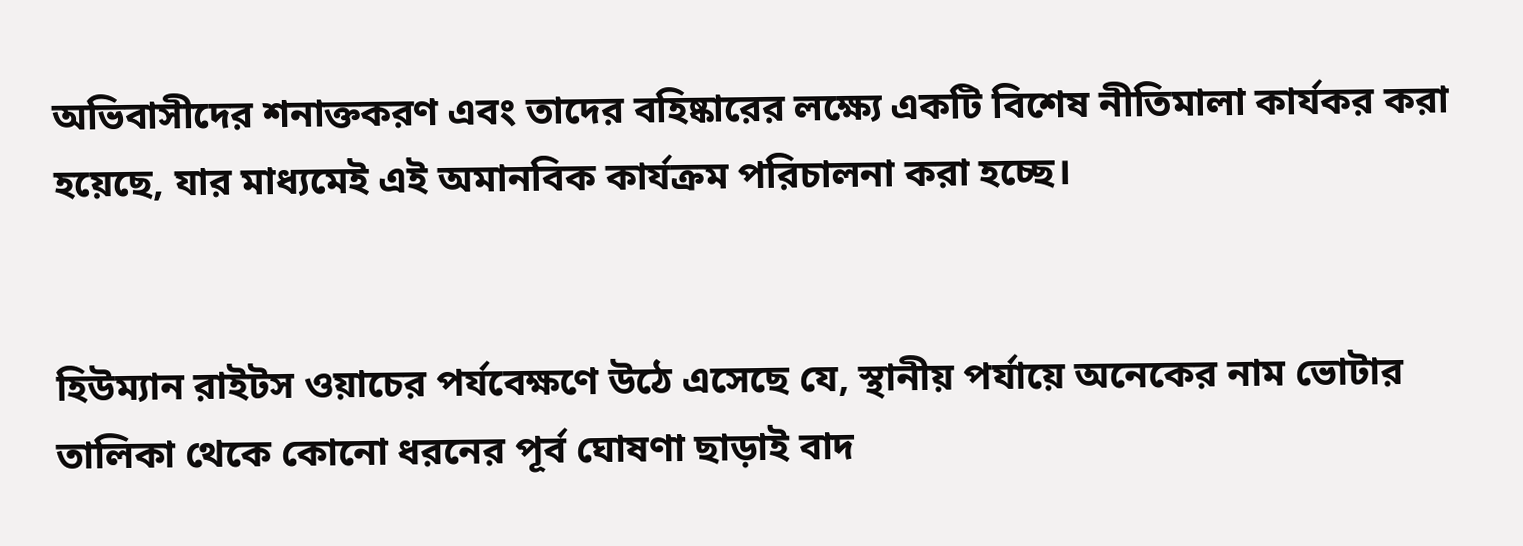অভিবাসীদের শনাক্তকরণ এবং তাদের বহিষ্কারের লক্ষ্যে একটি বিশেষ নীতিমালা কার্যকর করা হয়েছে, যার মাধ্যমেই এই অমানবিক কার্যক্রম পরিচালনা করা হচ্ছে।


হিউম্যান রাইটস ওয়াচের পর্যবেক্ষণে উঠে এসেছে যে, স্থানীয় পর্যায়ে অনেকের নাম ভোটার তালিকা থেকে কোনো ধরনের পূর্ব ঘোষণা ছাড়াই বাদ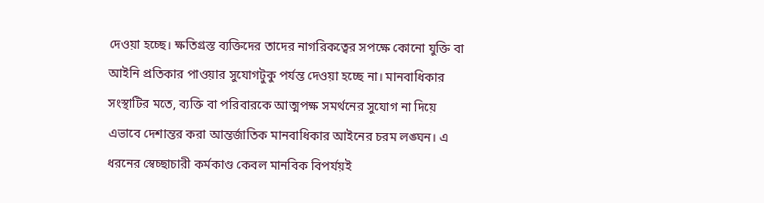দেওয়া হচ্ছে। ক্ষতিগ্রস্ত ব্যক্তিদের তাদের নাগরিকত্বের সপক্ষে কোনো যুক্তি বা আইনি প্রতিকার পাওয়ার সুযোগটুকু পর্যন্ত দেওয়া হচ্ছে না। মানবাধিকার সংস্থাটির মতে, ব্যক্তি বা পরিবারকে আত্মপক্ষ সমর্থনের সুযোগ না দিয়ে এভাবে দেশান্তর করা আন্তর্জাতিক মানবাধিকার আইনের চরম লঙ্ঘন। এ ধরনের স্বেচ্ছাচারী কর্মকাণ্ড কেবল মানবিক বিপর্যয়ই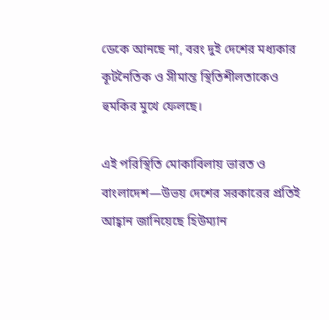ডেকে আনছে না, বরং দুই দেশের মধ্যকার কূটনৈতিক ও সীমান্ত স্থিতিশীলতাকেও হুমকির মুখে ফেলছে।

এই পরিস্থিতি মোকাবিলায় ভারত ও বাংলাদেশ—উভয় দেশের সরকারের প্রতিই আহ্বান জানিয়েছে হিউম্যান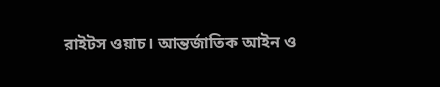রাইটস ওয়াচ। আন্তর্জাতিক আইন ও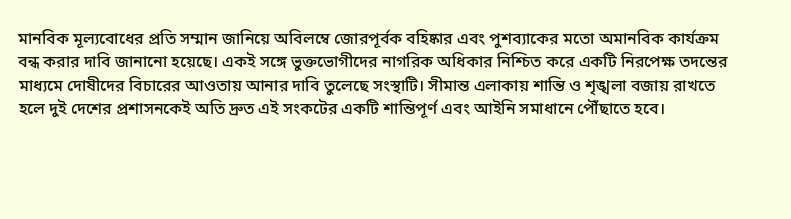মানবিক মূল্যবোধের প্রতি সম্মান জানিয়ে অবিলম্বে জোরপূর্বক বহিষ্কার এবং পুশব্যাকের মতো অমানবিক কার্যক্রম বন্ধ করার দাবি জানানো হয়েছে। একই সঙ্গে ভুক্তভোগীদের নাগরিক অধিকার নিশ্চিত করে একটি নিরপেক্ষ তদন্তের মাধ্যমে দোষীদের বিচারের আওতায় আনার দাবি তুলেছে সংস্থাটি। সীমান্ত এলাকায় শান্তি ও শৃঙ্খলা বজায় রাখতে হলে দুই দেশের প্রশাসনকেই অতি দ্রুত এই সংকটের একটি শান্তিপূর্ণ এবং আইনি সমাধানে পৌঁছাতে হবে।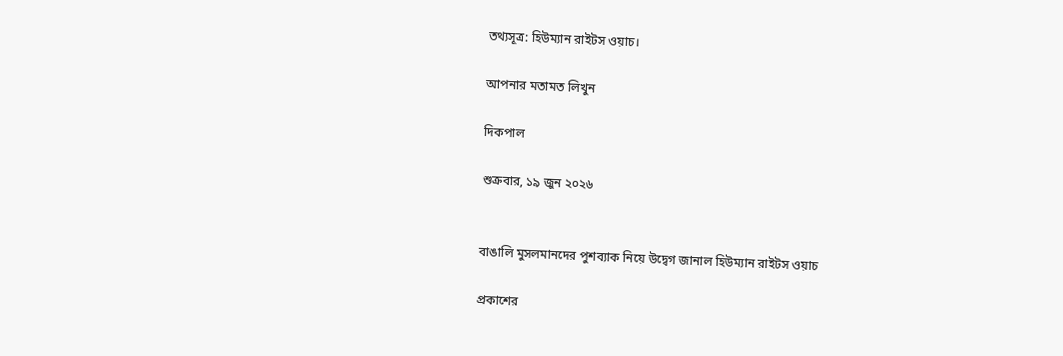তথ্যসূত্র: হিউম্যান রাইটস ওয়াচ।

আপনার মতামত লিখুন

দিকপাল

শুক্রবার, ১৯ জুন ২০২৬


বাঙালি মুসলমানদের পুশব্যাক নিয়ে উদ্বেগ জানাল হিউম্যান রাইটস ওয়াচ

প্রকাশের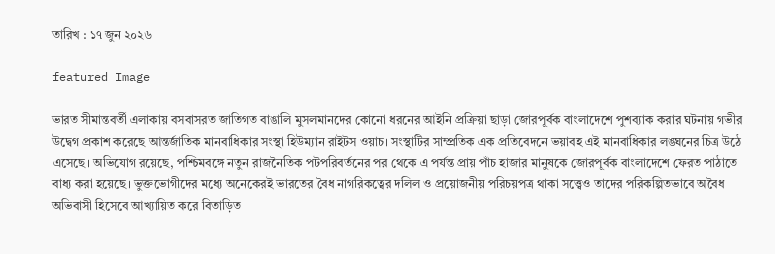তারিখ : ১৭ জুন ২০২৬

featured Image

ভারত সীমান্তবর্তী এলাকায় বসবাসরত জাতিগত বাঙালি মুসলমানদের কোনো ধরনের আইনি প্রক্রিয়া ছাড়া জোরপূর্বক বাংলাদেশে পুশব্যাক করার ঘটনায় গভীর উদ্বেগ প্রকাশ করেছে আন্তর্জাতিক মানবাধিকার সংস্থা হিউম্যান রাইটস ওয়াচ। সংস্থাটির সাম্প্রতিক এক প্রতিবেদনে ভয়াবহ এই মানবাধিকার লঙ্ঘনের চিত্র উঠে এসেছে। অভিযোগ রয়েছে, পশ্চিমবঙ্গে নতুন রাজনৈতিক পটপরিবর্তনের পর থেকে এ পর্যন্ত প্রায় পাঁচ হাজার মানুষকে জোরপূর্বক বাংলাদেশে ফেরত পাঠাতে বাধ্য করা হয়েছে। ভুক্তভোগীদের মধ্যে অনেকেরই ভারতের বৈধ নাগরিকত্বের দলিল ও প্রয়োজনীয় পরিচয়পত্র থাকা সত্ত্বেও তাদের পরিকল্পিতভাবে অবৈধ অভিবাসী হিসেবে আখ্যায়িত করে বিতাড়িত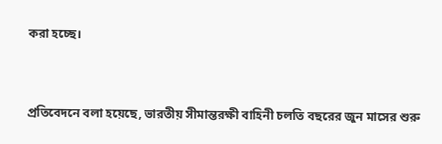করা হচ্ছে।


প্রতিবেদনে বলা হয়েছে, ভারতীয় সীমান্তরক্ষী বাহিনী চলতি বছরের জুন মাসের শুরু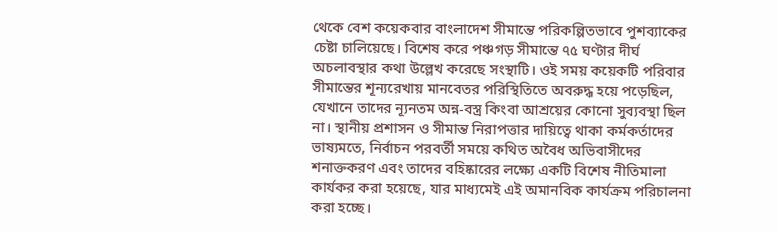থেকে বেশ কয়েকবার বাংলাদেশ সীমান্তে পরিকল্পিতভাবে পুশব্যাকের চেষ্টা চালিয়েছে। বিশেষ করে পঞ্চগড় সীমান্তে ৭৫ ঘণ্টার দীর্ঘ অচলাবস্থার কথা উল্লেখ করেছে সংস্থাটি। ওই সময় কয়েকটি পরিবার সীমান্তের শূন্যরেখায় মানবেতর পরিস্থিতিতে অবরুদ্ধ হয়ে পড়েছিল, যেখানে তাদের ন্যূনতম অন্ন-বস্ত্র কিংবা আশ্রয়ের কোনো সুব্যবস্থা ছিল না। স্থানীয় প্রশাসন ও সীমান্ত নিরাপত্তার দায়িত্বে থাকা কর্মকর্তাদের ভাষ্যমতে, নির্বাচন পরবর্তী সময়ে কথিত অবৈধ অভিবাসীদের শনাক্তকরণ এবং তাদের বহিষ্কারের লক্ষ্যে একটি বিশেষ নীতিমালা কার্যকর করা হয়েছে, যার মাধ্যমেই এই অমানবিক কার্যক্রম পরিচালনা করা হচ্ছে।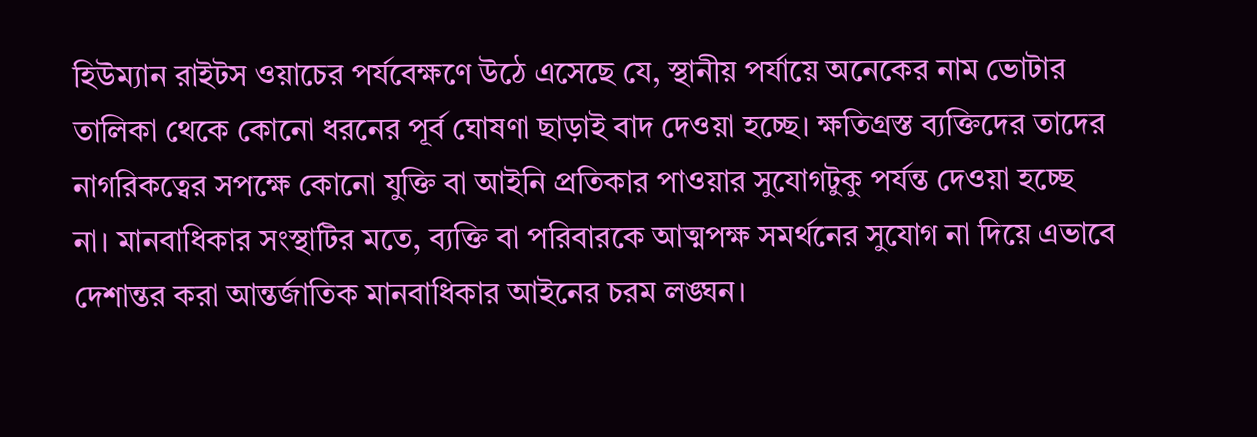হিউম্যান রাইটস ওয়াচের পর্যবেক্ষণে উঠে এসেছে যে, স্থানীয় পর্যায়ে অনেকের নাম ভোটার তালিকা থেকে কোনো ধরনের পূর্ব ঘোষণা ছাড়াই বাদ দেওয়া হচ্ছে। ক্ষতিগ্রস্ত ব্যক্তিদের তাদের নাগরিকত্বের সপক্ষে কোনো যুক্তি বা আইনি প্রতিকার পাওয়ার সুযোগটুকু পর্যন্ত দেওয়া হচ্ছে না। মানবাধিকার সংস্থাটির মতে, ব্যক্তি বা পরিবারকে আত্মপক্ষ সমর্থনের সুযোগ না দিয়ে এভাবে দেশান্তর করা আন্তর্জাতিক মানবাধিকার আইনের চরম লঙ্ঘন।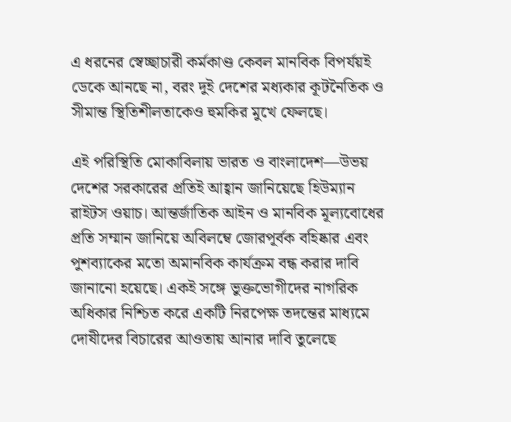এ ধরনের স্বেচ্ছাচারী কর্মকাণ্ড কেবল মানবিক বিপর্যয়ই ডেকে আনছে না, বরং দুই দেশের মধ্যকার কূটনৈতিক ও সীমান্ত স্থিতিশীলতাকেও হুমকির মুখে ফেলছে।

এই পরিস্থিতি মোকাবিলায় ভারত ও বাংলাদেশ—উভয় দেশের সরকারের প্রতিই আহ্বান জানিয়েছে হিউম্যান রাইটস ওয়াচ। আন্তর্জাতিক আইন ও মানবিক মূল্যবোধের প্রতি সম্মান জানিয়ে অবিলম্বে জোরপূর্বক বহিষ্কার এবং পুশব্যাকের মতো অমানবিক কার্যক্রম বন্ধ করার দাবি জানানো হয়েছে। একই সঙ্গে ভুক্তভোগীদের নাগরিক অধিকার নিশ্চিত করে একটি নিরপেক্ষ তদন্তের মাধ্যমে দোষীদের বিচারের আওতায় আনার দাবি তুলেছে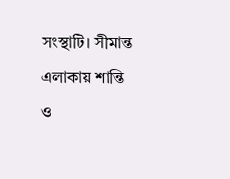সংস্থাটি। সীমান্ত এলাকায় শান্তি ও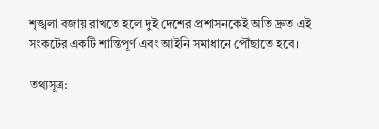শৃঙ্খলা বজায় রাখতে হলে দুই দেশের প্রশাসনকেই অতি দ্রুত এই সংকটের একটি শান্তিপূর্ণ এবং আইনি সমাধানে পৌঁছাতে হবে।

তথ্যসূত্র: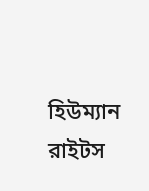হিউম্যান রাইটস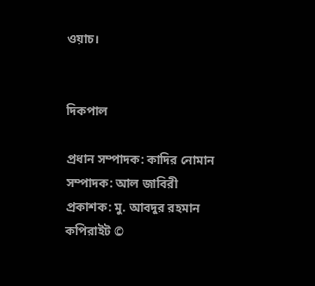ওয়াচ।


দিকপাল

প্রধান সম্পাদক: কাদির নোমান
সম্পাদক: আল জাবিরী
প্রকাশক: মু. আবদুর রহমান
কপিরাইট ©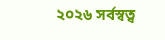২০২৬ সর্বস্বত্ব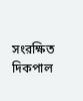সংরক্ষিত দিকপাল